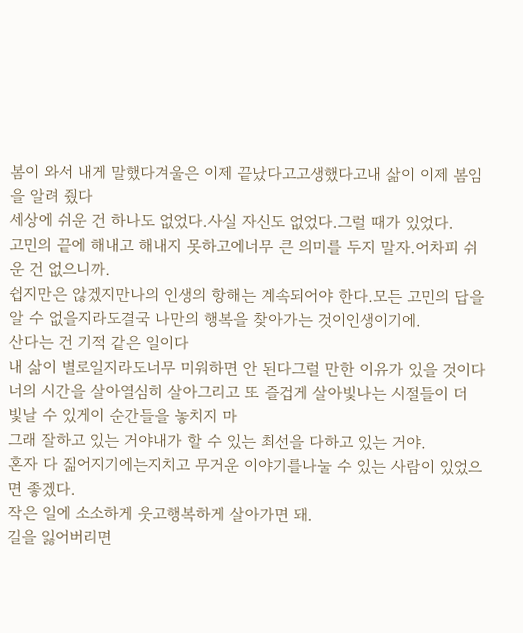봄이 와서 내게 말했다겨울은 이제 끝났다고고생했다고내 삶이 이제 봄임을 알려 줬다
세상에 쉬운 건 하나도 없었다.사실 자신도 없었다.그럴 때가 있었다.
고민의 끝에 해내고 해내지 못하고에너무 큰 의미를 두지 말자.어차피 쉬운 건 없으니까.
쉽지만은 않겠지만나의 인생의 항해는 계속되어야 한다.모든 고민의 답을 알 수 없을지라도결국 나만의 행복을 찾아가는 것이인생이기에.
산다는 건 기적 같은 일이다
내 삶이 별로일지라도너무 미워하면 안 된다그럴 만한 이유가 있을 것이다
너의 시간을 살아열심히 살아그리고 또 즐겁게 살아빛나는 시절들이 더 빛날 수 있게이 순간들을 놓치지 마
그래 잘하고 있는 거야내가 할 수 있는 최선을 다하고 있는 거야.
혼자 다 짊어지기에는지치고 무거운 이야기를나눌 수 있는 사람이 있었으면 좋겠다.
작은 일에 소소하게 웃고행복하게 살아가면 돼.
길을 잃어버리면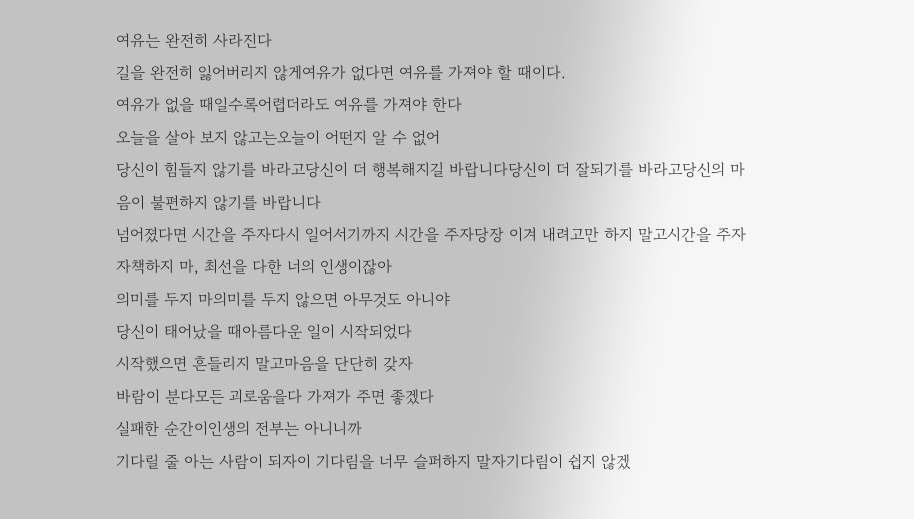여유는 완전히 사라진다
길을 완전히 잃어버리지 않게여유가 없다면 여유를 가져야 할 때이다.
여유가 없을 때일수록어렵더라도 여유를 가져야 한다
오늘을 살아 보지 않고는오늘이 어떤지 알 수 없어
당신이 힘들지 않기를 바라고당신이 더 행복해지길 바랍니다당신이 더 잘되기를 바라고당신의 마음이 불편하지 않기를 바랍니다
넘어졌다면 시간을 주자다시 일어서기까지 시간을 주자당장 이겨 내려고만 하지 말고시간을 주자
자책하지 마, 최선을 다한 너의 인생이잖아
의미를 두지 마의미를 두지 않으면 아무것도 아니야
당신이 태어났을 때아름다운 일이 시작되었다
시작했으면 흔들리지 말고마음을 단단히 갖자
바람이 분다모든 괴로움을다 가져가 주면 좋겠다
실패한 순간이인생의 전부는 아니니까
기다릴 줄 아는 사람이 되자이 기다림을 너무 슬퍼하지 말자기다림이 쉽지 않겠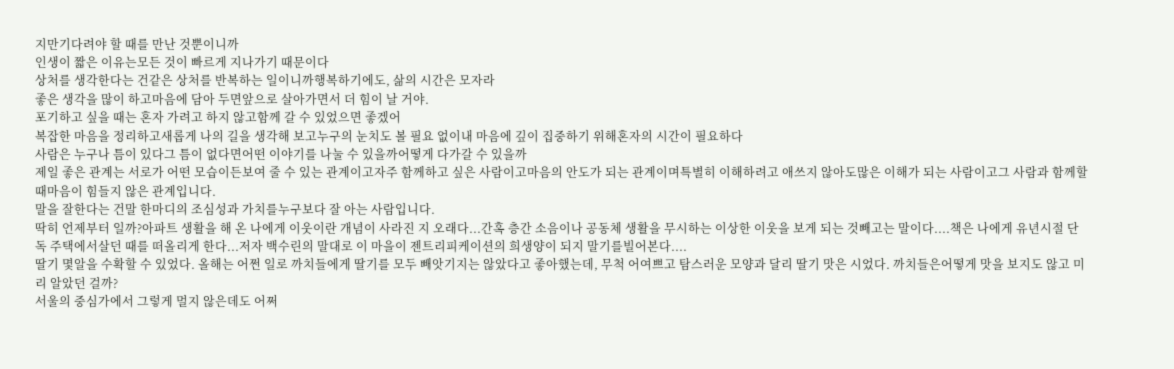지만기다려야 할 때를 만난 것뿐이니까
인생이 짧은 이유는모든 것이 빠르게 지나가기 때문이다
상처를 생각한다는 건같은 상처를 반복하는 일이니까행복하기에도, 삶의 시간은 모자라
좋은 생각을 많이 하고마음에 담아 두면앞으로 살아가면서 더 힘이 날 거야.
포기하고 싶을 때는 혼자 가려고 하지 않고함께 갈 수 있었으면 좋겠어
복잡한 마음을 정리하고새롭게 나의 길을 생각해 보고누구의 눈치도 볼 필요 없이내 마음에 깊이 집중하기 위해혼자의 시간이 필요하다
사람은 누구나 틈이 있다그 틈이 없다면어떤 이야기를 나눌 수 있을까어떻게 다가갈 수 있을까
제일 좋은 관계는 서로가 어떤 모습이든보여 줄 수 있는 관계이고자주 함께하고 싶은 사람이고마음의 안도가 되는 관계이며특별히 이해하려고 애쓰지 않아도많은 이해가 되는 사람이고그 사람과 함께할 때마음이 힘들지 않은 관계입니다.
말을 잘한다는 건말 한마디의 조심성과 가치를누구보다 잘 아는 사람입니다.
딱히 언제부터 일까?아파트 생활을 해 온 나에게 이웃이란 개념이 사라진 지 오래다...간혹 층간 소음이나 공동체 생활을 무시하는 이상한 이웃을 보게 되는 것빼고는 말이다....책은 나에게 유년시절 단독 주택에서살던 때를 떠올리게 한다...저자 백수린의 말대로 이 마을이 젠트리피케이션의 희생양이 되지 말기를빌어본다....
딸기 몇알을 수확할 수 있었다. 올해는 어쩐 일로 까치들에게 딸기를 모두 빼앗기지는 않았다고 좋아했는데, 무척 어여쁘고 탐스러운 모양과 달리 딸기 맛은 시었다. 까치들은어떻게 맛을 보지도 않고 미리 알았던 걸까?
서울의 중심가에서 그렇게 멀지 않은데도 어쩌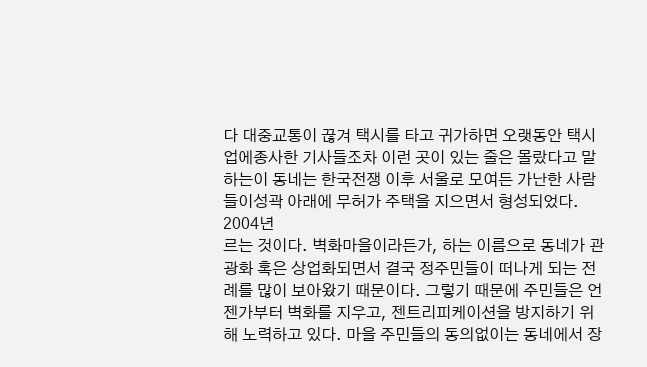다 대중교통이 끊겨 택시를 타고 귀가하면 오랫동안 택시업에종사한 기사들조차 이런 곳이 있는 줄은 몰랐다고 말하는이 동네는 한국전쟁 이후 서울로 모여든 가난한 사람들이성곽 아래에 무허가 주택을 지으면서 형성되었다. 2004년
르는 것이다. 벽화마을이라든가, 하는 이름으로 동네가 관광화 혹은 상업화되면서 결국 정주민들이 떠나게 되는 전례를 많이 보아왔기 때문이다. 그렇기 때문에 주민들은 언젠가부터 벽화를 지우고, 젠트리피케이션을 방지하기 위해 노력하고 있다. 마을 주민들의 동의없이는 동네에서 장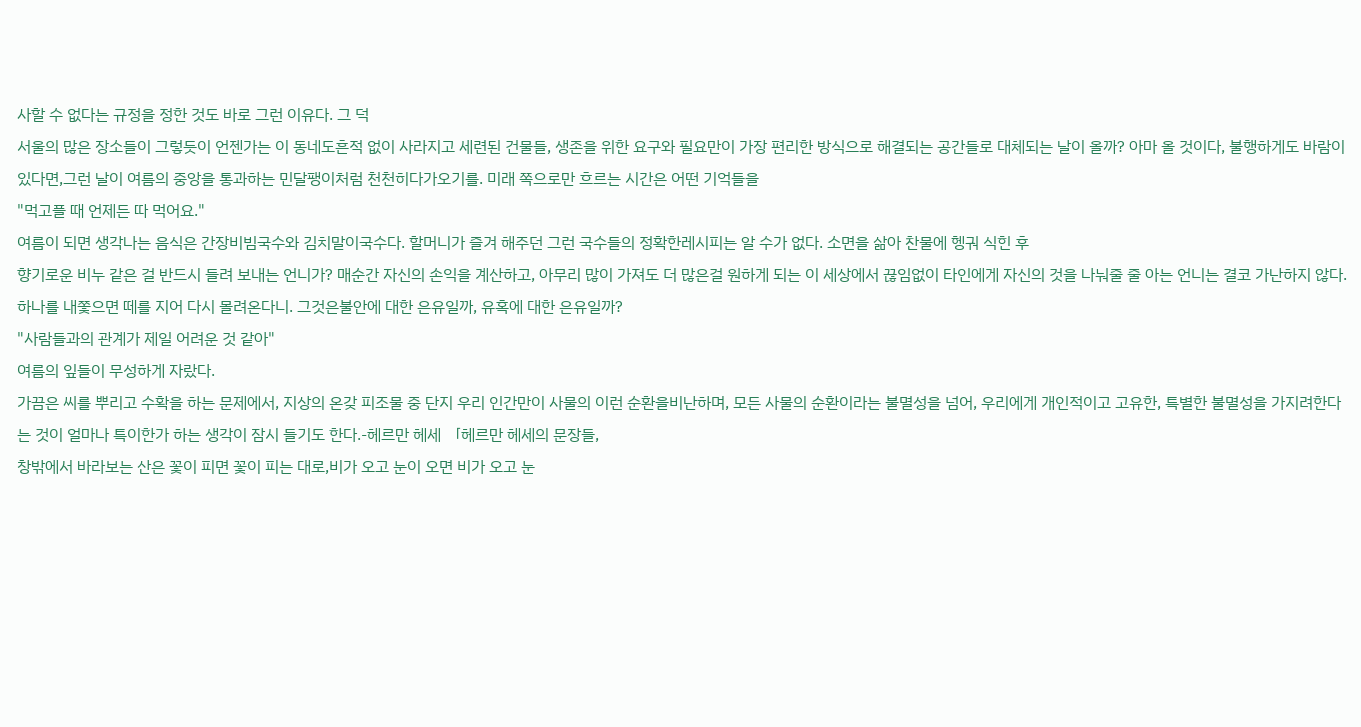사할 수 없다는 규정을 정한 것도 바로 그런 이유다. 그 덕
서울의 많은 장소들이 그렇듯이 언젠가는 이 동네도흔적 없이 사라지고 세련된 건물들, 생존을 위한 요구와 필요만이 가장 편리한 방식으로 해결되는 공간들로 대체되는 날이 올까? 아마 올 것이다, 불행하게도 바람이 있다면,그런 날이 여름의 중앙을 통과하는 민달팽이처럼 천천히다가오기를. 미래 쪽으로만 흐르는 시간은 어떤 기억들을
"먹고플 때 언제든 따 먹어요."
여름이 되면 생각나는 음식은 간장비빔국수와 김치말이국수다. 할머니가 즐겨 해주던 그런 국수들의 정확한레시피는 알 수가 없다. 소면을 삶아 찬물에 헹궈 식힌 후
향기로운 비누 같은 걸 반드시 들려 보내는 언니가? 매순간 자신의 손익을 계산하고, 아무리 많이 가져도 더 많은걸 원하게 되는 이 세상에서 끊임없이 타인에게 자신의 것을 나눠줄 줄 아는 언니는 결코 가난하지 않다.
하나를 내쫓으면 떼를 지어 다시 몰려온다니. 그것은불안에 대한 은유일까, 유혹에 대한 은유일까?
"사람들과의 관계가 제일 어려운 것 같아"
여름의 잎들이 무성하게 자랐다.
가끔은 씨를 뿌리고 수확을 하는 문제에서, 지상의 온갖 피조물 중 단지 우리 인간만이 사물의 이런 순환을비난하며, 모든 사물의 순환이라는 불멸성을 넘어, 우리에게 개인적이고 고유한, 특별한 불멸성을 가지려한다는 것이 얼마나 특이한가 하는 생각이 잠시 들기도 한다.-헤르만 헤세 「헤르만 헤세의 문장들,
창밖에서 바라보는 산은 꽃이 피면 꽃이 피는 대로,비가 오고 눈이 오면 비가 오고 눈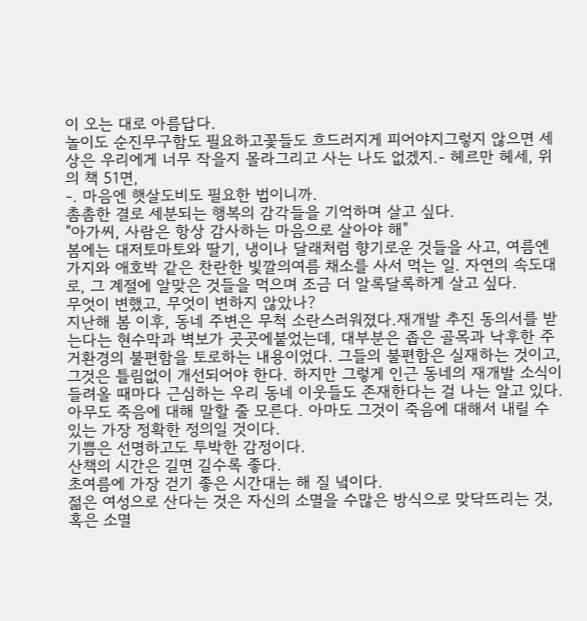이 오는 대로 아름답다.
놀이도 순진무구함도 필요하고꽃들도 흐드러지게 피어야지그렇지 않으면 세상은 우리에게 너무 작을지 몰라그리고 사는 나도 없겠지.- 헤르만 헤세, 위의 책 51면,
-. 마음엔 햇살도비도 필요한 법이니까.
촘촘한 결로 세분되는 행복의 감각들을 기억하며 살고 싶다.
"아가씨, 사람은 항상 감사하는 마음으로 살아야 해"
봄에는 대저토마토와 딸기, 냉이나 달래처럼 향기로운 것들을 사고, 여름엔 가지와 애호박 같은 찬란한 빛깔의여름 채소를 사서 먹는 일. 자연의 속도대로, 그 계절에 알맞은 것들을 먹으며 조금 더 알록달록하게 살고 싶다.
무엇이 변했고, 무엇이 변하지 않았나?
지난해 봄 이후, 동네 주변은 무척 소란스러워졌다.재개발 추진 동의서를 받는다는 현수막과 벽보가 곳곳에붙었는데, 대부분은 좁은 골목과 낙후한 주거환경의 불편함을 토로하는 내용이었다. 그들의 불편함은 실재하는 것이고, 그것은 틀림없이 개선되어야 한다. 하지만 그렇게 인근 동네의 재개발 소식이 들려올 때마다 근심하는 우리 동네 이웃들도 존재한다는 걸 나는 알고 있다.
아무도 죽음에 대해 말할 줄 모른다. 아마도 그것이 죽음에 대해서 내릴 수 있는 가장 정확한 정의일 것이다.
기쁨은 선명하고도 투박한 감정이다.
산책의 시간은 길면 길수록 좋다.
초여름에 가장 걷기 좋은 시간대는 해 질 녘이다.
젊은 여성으로 산다는 것은 자신의 소멸을 수많은 방식으로 맞닥뜨리는 것, 혹은 소멸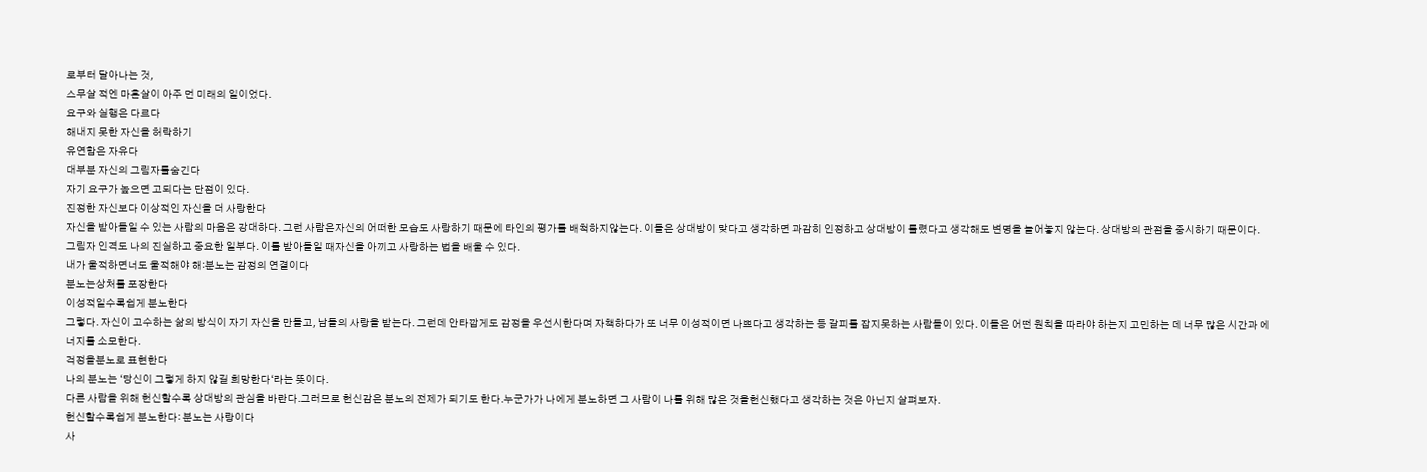로부터 달아나는 것,
스무살 적엔 마흔살이 아주 먼 미래의 일이었다.
요구와 실행은 다르다
해내지 못한 자신을 허락하기
유연함은 자유다
대부분 자신의 그림자를숨긴다
자기 요구가 높으면 고되다는 단점이 있다.
진정한 자신보다 이상적인 자신을 더 사랑한다
자신을 받아들일 수 있는 사람의 마음은 강대하다. 그런 사람은자신의 어떠한 모습도 사랑하기 때문에 타인의 평가를 배척하지않는다. 이들은 상대방이 맞다고 생각하면 과감히 인정하고 상대방이 틀렸다고 생각해도 변명을 늘어놓지 않는다. 상대방의 관점을 중시하기 때문이다.
그림자 인격도 나의 진실하고 중요한 일부다. 이를 받아들일 때자신을 아끼고 사랑하는 법을 배울 수 있다.
내가 울적하면너도 울적해야 해:분노는 감정의 연결이다
분노는상처를 포장한다
이성적일수록쉽게 분노한다
그렇다. 자신이 고수하는 삶의 방식이 자기 자신을 만들고, 남들의 사랑을 받는다. 그런데 안타깝게도 감정을 우선시한다며 자책하다가 또 너무 이성적이면 나쁘다고 생각하는 등 갈피를 잡지못하는 사람들이 있다. 이들은 어떤 원칙을 따라야 하는지 고민하는 데 너무 많은 시간과 에너지를 소모한다.
걱정을분노로 표현한다
나의 분노는 ‘당신이 그렇게 하지 않길 희망한다‘라는 뜻이다.
다른 사람을 위해 헌신할수록 상대방의 관심을 바란다.그러므로 헌신감은 분노의 전제가 되기도 한다.누군가가 나에게 분노하면 그 사람이 나를 위해 많은 것을헌신했다고 생각하는 것은 아닌지 살펴보자.
헌신할수록쉽게 분노한다: 분노는 사랑이다
사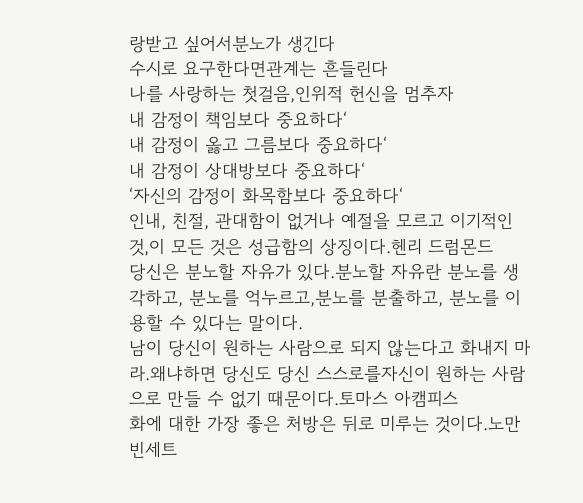랑받고 싶어서분노가 생긴다
수시로 요구한다면관계는 흔들린다
나를 사랑하는 첫걸음,인위적 헌신을 멈추자
내 감정이 책임보다 중요하다‘
내 감정이 옳고 그름보다 중요하다‘
내 감정이 상대방보다 중요하다‘
‘자신의 감정이 화목함보다 중요하다‘
인내, 친절, 관대함이 없거나 예절을 모르고 이기적인 것,이 모든 것은 성급함의 상징이다.헨리 드럼몬드
당신은 분노할 자유가 있다.분노할 자유란 분노를 생각하고, 분노를 억누르고,분노를 분출하고, 분노를 이용할 수 있다는 말이다.
남이 당신이 원하는 사람으로 되지 않는다고 화내지 마라.왜냐하면 당신도 당신 스스로를자신이 원하는 사람으로 만들 수 없기 때문이다.토마스 아캠피스
화에 대한 가장 좋은 처방은 뒤로 미루는 것이다.노만 빈세트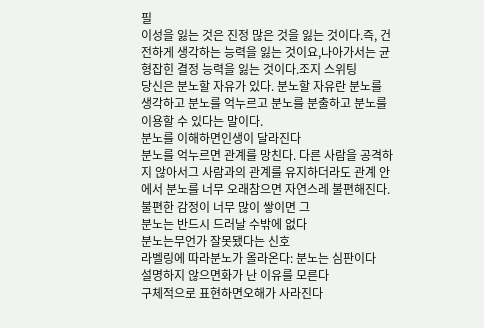필
이성을 잃는 것은 진정 많은 것을 잃는 것이다.즉, 건전하게 생각하는 능력을 잃는 것이요,나아가서는 균형잡힌 결정 능력을 잃는 것이다.조지 스위팅
당신은 분노할 자유가 있다. 분노할 자유란 분노를 생각하고 분노를 억누르고 분노를 분출하고 분노를 이용할 수 있다는 말이다.
분노를 이해하면인생이 달라진다
분노를 억누르면 관계를 망친다. 다른 사람을 공격하지 않아서그 사람과의 관계를 유지하더라도 관계 안에서 분노를 너무 오래참으면 자연스레 불편해진다. 불편한 감정이 너무 많이 쌓이면 그
분노는 반드시 드러날 수밖에 없다
분노는무언가 잘못됐다는 신호
라벨링에 따라분노가 올라온다: 분노는 심판이다
설명하지 않으면화가 난 이유를 모른다
구체적으로 표현하면오해가 사라진다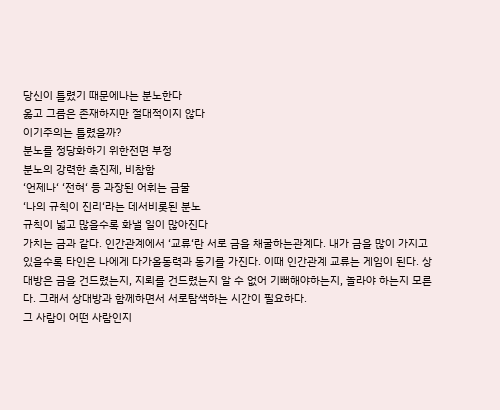당신이 틀렸기 때문에나는 분노한다
옳고 그름은 존재하지만 절대적이지 않다
이기주의는 틀렸을까?
분노를 정당화하기 위한전면 부정
분노의 강력한 촉진제, 비참함
‘언제나‘ ‘전혀‘ 등 과장된 어휘는 금물
‘나의 규칙이 진리‘라는 데서비롯된 분노
규칙이 넓고 많을수록 화낼 일이 많아진다
가치는 금과 같다. 인간관계에서 ‘교류‘란 서로 금을 채굴하는관계다. 내가 금을 많이 가지고 있을수록 타인은 나에게 다가올동력과 동기를 가진다. 이때 인간관계 교류는 게임이 된다. 상대방은 금을 건드렸는지, 지뢰를 건드렸는지 알 수 없어 기뻐해야하는지, 놀라야 하는지 모른다. 그래서 상대방과 함께하면서 서로탐색하는 시간이 필요하다.
그 사람이 어떤 사람인지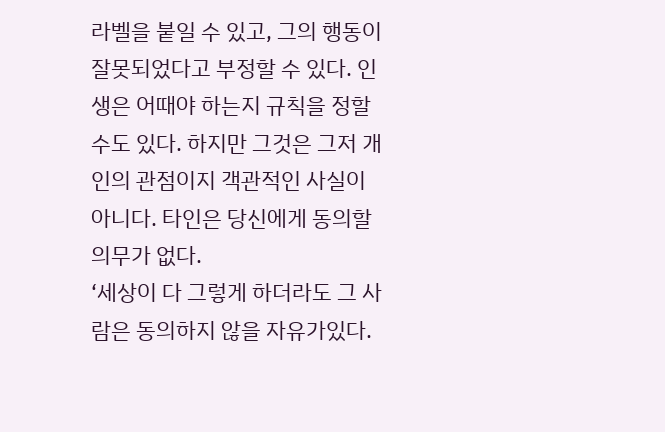라벨을 붙일 수 있고, 그의 행동이 잘못되었다고 부정할 수 있다. 인생은 어때야 하는지 규칙을 정할수도 있다. 하지만 그것은 그저 개인의 관점이지 객관적인 사실이아니다. 타인은 당신에게 동의할 의무가 없다.
‘세상이 다 그렇게 하더라도 그 사람은 동의하지 않을 자유가있다.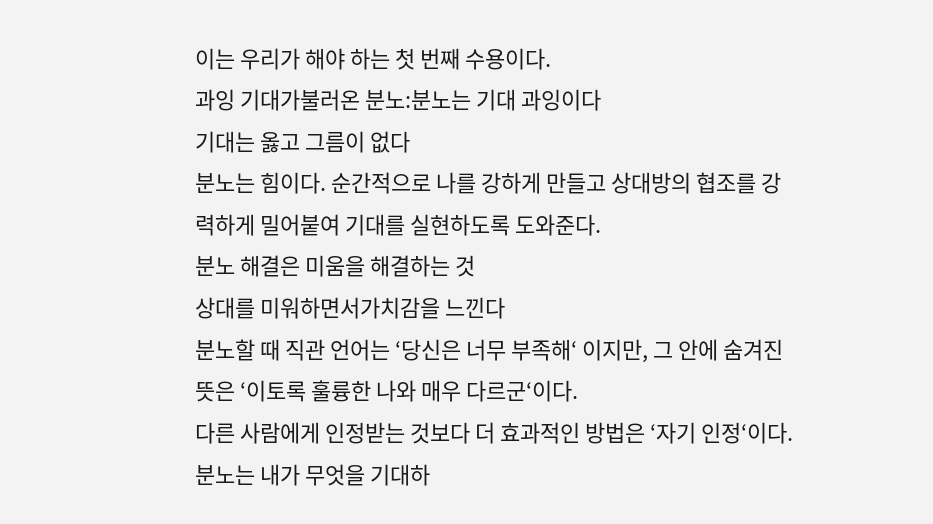이는 우리가 해야 하는 첫 번째 수용이다.
과잉 기대가불러온 분노:분노는 기대 과잉이다
기대는 옳고 그름이 없다
분노는 힘이다. 순간적으로 나를 강하게 만들고 상대방의 협조를 강력하게 밀어붙여 기대를 실현하도록 도와준다.
분노 해결은 미움을 해결하는 것
상대를 미워하면서가치감을 느낀다
분노할 때 직관 언어는 ‘당신은 너무 부족해‘ 이지만, 그 안에 숨겨진 뜻은 ‘이토록 훌륭한 나와 매우 다르군‘이다.
다른 사람에게 인정받는 것보다 더 효과적인 방법은 ‘자기 인정‘이다. 분노는 내가 무엇을 기대하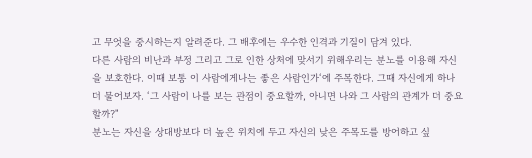고 무엇을 중시하는지 알려준다. 그 배후에는 우수한 인격과 기질이 담겨 있다.
다른 사람의 비난과 부정 그리고 그로 인한 상처에 맞서기 위해우리는 분노를 이용해 자신을 보호한다. 이때 보통 이 사람에게나는 좋은 사람인가‘에 주목한다. 그때 자신에게 하나 더 물어보자. ‘그 사람이 나를 보는 관점이 중요할까, 아니면 나와 그 사람의 관계가 더 중요할까?"
분노는 자신을 상대방보다 더 높은 위치에 두고 자신의 낮은 주목도를 방어하고 싶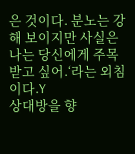은 것이다. 분노는 강해 보이지만 사실은 나는 당신에게 주목받고 싶어.‘라는 외침이다.Y
상대방을 향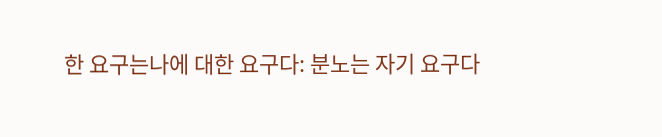한 요구는나에 대한 요구다: 분노는 자기 요구다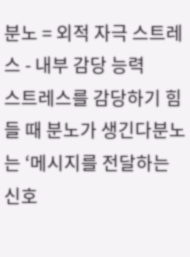분노 = 외적 자극 스트레스 - 내부 감당 능력
스트레스를 감당하기 힘들 때 분노가 생긴다분노는 ‘메시지를 전달하는 신호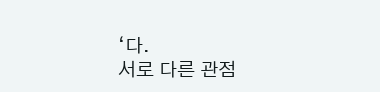‘다.
서로 다른 관점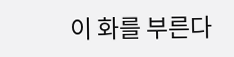이 화를 부른다